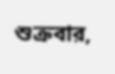শুক্রবার,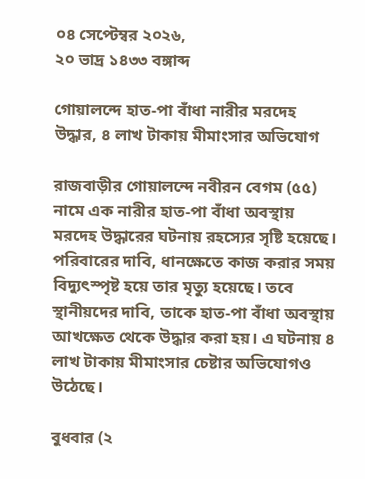০৪ সেপ্টেম্বর ২০২৬,
২০ ভাদ্র ১৪৩৩ বঙ্গাব্দ

গোয়ালন্দে হাত-পা বাঁধা নারীর মরদেহ উদ্ধার, ৪ লাখ টাকায় মীমাংসার অভিযোগ

রাজবাড়ীর গোয়ালন্দে নবীরন বেগম (৫৫) নামে এক নারীর হাত-পা বাঁধা অবস্থায় মরদেহ উদ্ধারের ঘটনায় রহস্যের সৃষ্টি হয়েছে। পরিবারের দাবি, ধানক্ষেতে কাজ করার সময় বিদ্যুৎস্পৃষ্ট হয়ে তার মৃত্যু হয়েছে। তবে স্থানীয়দের দাবি, তাকে হাত-পা বাঁধা অবস্থায় আখক্ষেত থেকে উদ্ধার করা হয়। এ ঘটনায় ৪ লাখ টাকায় মীমাংসার চেষ্টার অভিযোগও উঠেছে।

বুধবার (২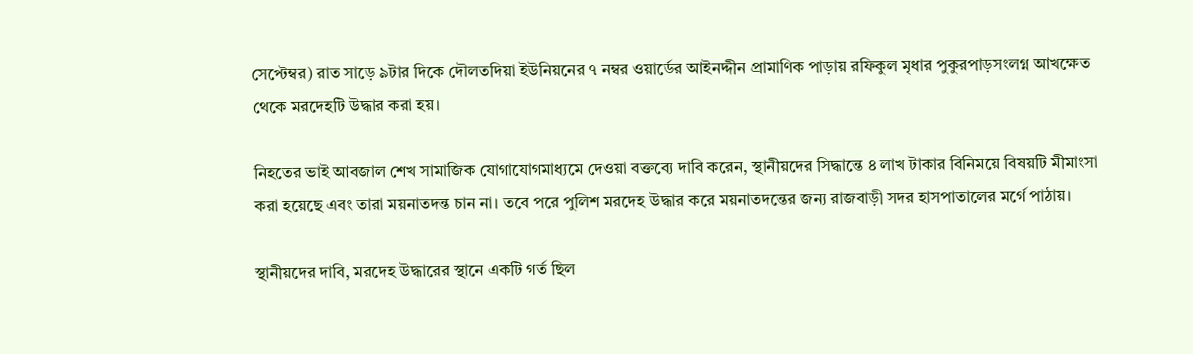সেপ্টেম্বর) রাত সাড়ে ৯টার দিকে দৌলতদিয়া ইউনিয়নের ৭ নম্বর ওয়ার্ডের আইনদ্দীন প্রামাণিক পাড়ায় রফিকুল মৃধার পুকুরপাড়সংলগ্ন আখক্ষেত থেকে মরদেহটি উদ্ধার করা হয়।

নিহতের ভাই আবজাল শেখ সামাজিক যোগাযোগমাধ্যমে দেওয়া বক্তব্যে দাবি করেন, স্থানীয়দের সিদ্ধান্তে ৪ লাখ টাকার বিনিময়ে বিষয়টি মীমাংসা করা হয়েছে এবং তারা ময়নাতদন্ত চান না। তবে পরে পুলিশ মরদেহ উদ্ধার করে ময়নাতদন্তের জন্য রাজবাড়ী সদর হাসপাতালের মর্গে পাঠায়।

স্থানীয়দের দাবি, মরদেহ উদ্ধারের স্থানে একটি গর্ত ছিল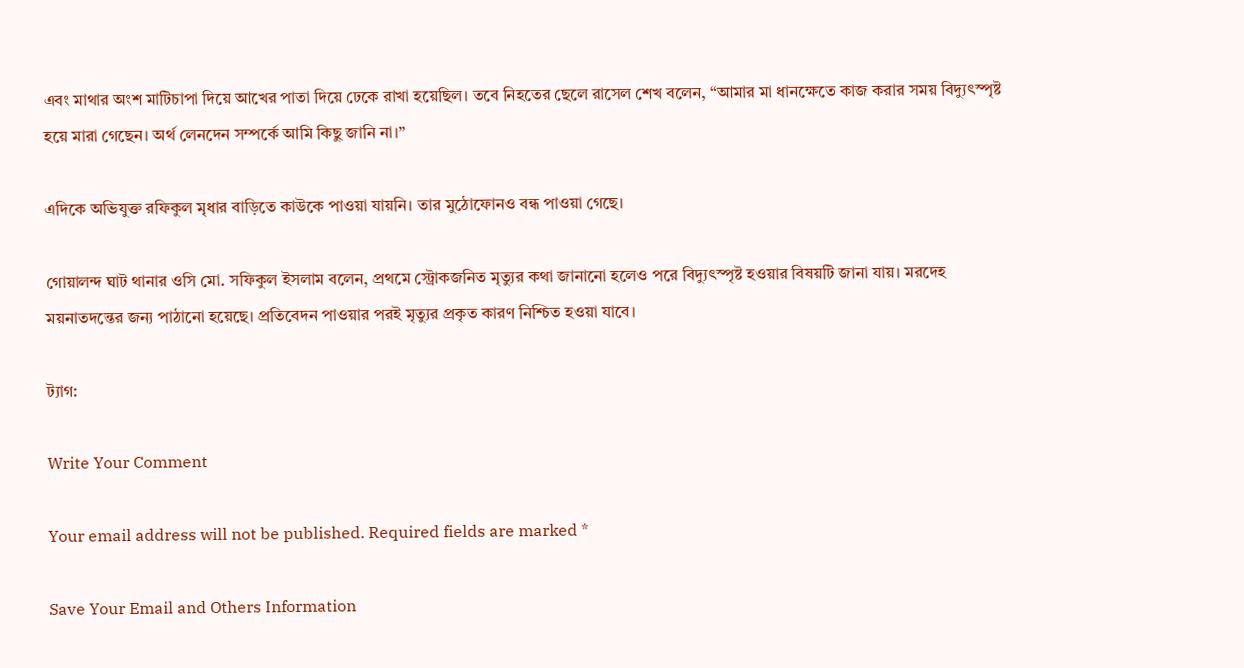এবং মাথার অংশ মাটিচাপা দিয়ে আখের পাতা দিয়ে ঢেকে রাখা হয়েছিল। তবে নিহতের ছেলে রাসেল শেখ বলেন, “আমার মা ধানক্ষেতে কাজ করার সময় বিদ্যুৎস্পৃষ্ট হয়ে মারা গেছেন। অর্থ লেনদেন সম্পর্কে আমি কিছু জানি না।”

এদিকে অভিযুক্ত রফিকুল মৃধার বাড়িতে কাউকে পাওয়া যায়নি। তার মুঠোফোনও বন্ধ পাওয়া গেছে।

গোয়ালন্দ ঘাট থানার ওসি মো. সফিকুল ইসলাম বলেন, প্রথমে স্ট্রোকজনিত মৃত্যুর কথা জানানো হলেও পরে বিদ্যুৎস্পৃষ্ট হওয়ার বিষয়টি জানা যায়। মরদেহ ময়নাতদন্তের জন্য পাঠানো হয়েছে। প্রতিবেদন পাওয়ার পরই মৃত্যুর প্রকৃত কারণ নিশ্চিত হওয়া যাবে।

ট্যাগ:

Write Your Comment

Your email address will not be published. Required fields are marked *

Save Your Email and Others Information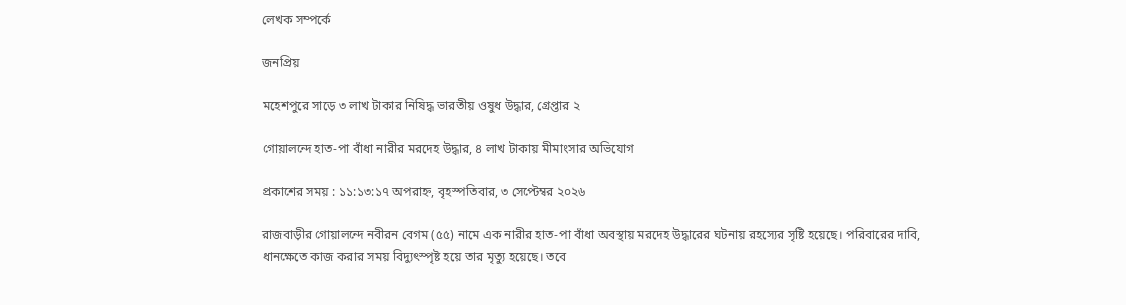লেখক সম্পর্কে

জনপ্রিয়

মহেশপুরে সাড়ে ৩ লাখ টাকার নিষিদ্ধ ভারতীয় ওষুধ উদ্ধার, গ্রেপ্তার ২

গোয়ালন্দে হাত-পা বাঁধা নারীর মরদেহ উদ্ধার, ৪ লাখ টাকায় মীমাংসার অভিযোগ

প্রকাশের সময় : ১১:১৩:১৭ অপরাহ্ন, বৃহস্পতিবার, ৩ সেপ্টেম্বর ২০২৬

রাজবাড়ীর গোয়ালন্দে নবীরন বেগম (৫৫) নামে এক নারীর হাত-পা বাঁধা অবস্থায় মরদেহ উদ্ধারের ঘটনায় রহস্যের সৃষ্টি হয়েছে। পরিবারের দাবি, ধানক্ষেতে কাজ করার সময় বিদ্যুৎস্পৃষ্ট হয়ে তার মৃত্যু হয়েছে। তবে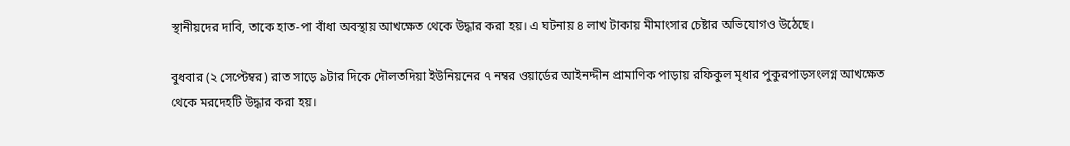স্থানীয়দের দাবি, তাকে হাত-পা বাঁধা অবস্থায় আখক্ষেত থেকে উদ্ধার করা হয়। এ ঘটনায় ৪ লাখ টাকায় মীমাংসার চেষ্টার অভিযোগও উঠেছে।

বুধবার (২ সেপ্টেম্বর) রাত সাড়ে ৯টার দিকে দৌলতদিয়া ইউনিয়নের ৭ নম্বর ওয়ার্ডের আইনদ্দীন প্রামাণিক পাড়ায় রফিকুল মৃধার পুকুরপাড়সংলগ্ন আখক্ষেত থেকে মরদেহটি উদ্ধার করা হয়।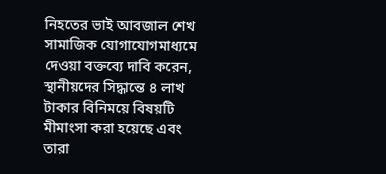নিহতের ভাই আবজাল শেখ সামাজিক যোগাযোগমাধ্যমে দেওয়া বক্তব্যে দাবি করেন, স্থানীয়দের সিদ্ধান্তে ৪ লাখ টাকার বিনিময়ে বিষয়টি মীমাংসা করা হয়েছে এবং তারা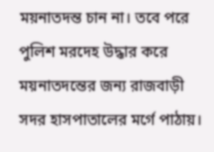ময়নাতদন্ত চান না। তবে পরে পুলিশ মরদেহ উদ্ধার করে ময়নাতদন্তের জন্য রাজবাড়ী সদর হাসপাতালের মর্গে পাঠায়।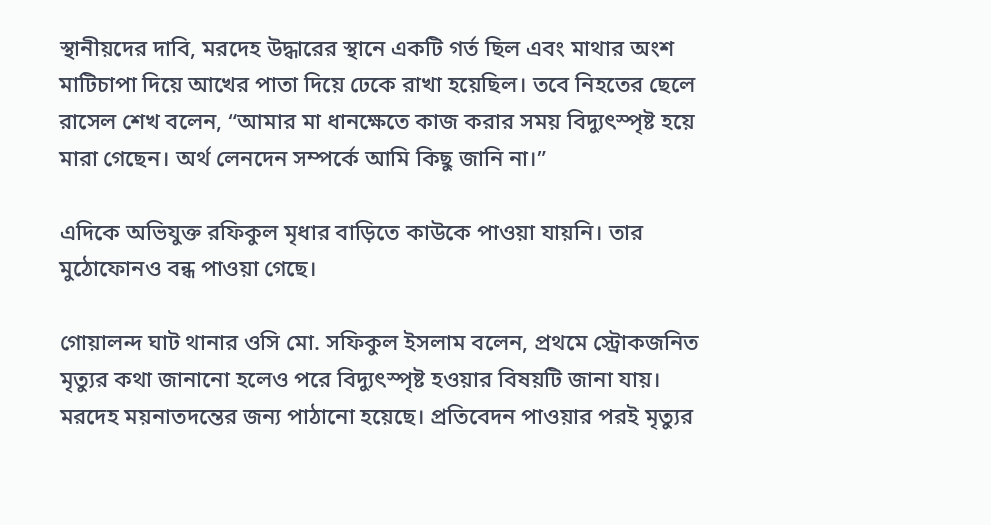স্থানীয়দের দাবি, মরদেহ উদ্ধারের স্থানে একটি গর্ত ছিল এবং মাথার অংশ মাটিচাপা দিয়ে আখের পাতা দিয়ে ঢেকে রাখা হয়েছিল। তবে নিহতের ছেলে রাসেল শেখ বলেন, “আমার মা ধানক্ষেতে কাজ করার সময় বিদ্যুৎস্পৃষ্ট হয়ে মারা গেছেন। অর্থ লেনদেন সম্পর্কে আমি কিছু জানি না।”

এদিকে অভিযুক্ত রফিকুল মৃধার বাড়িতে কাউকে পাওয়া যায়নি। তার মুঠোফোনও বন্ধ পাওয়া গেছে।

গোয়ালন্দ ঘাট থানার ওসি মো. সফিকুল ইসলাম বলেন, প্রথমে স্ট্রোকজনিত মৃত্যুর কথা জানানো হলেও পরে বিদ্যুৎস্পৃষ্ট হওয়ার বিষয়টি জানা যায়। মরদেহ ময়নাতদন্তের জন্য পাঠানো হয়েছে। প্রতিবেদন পাওয়ার পরই মৃত্যুর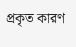প্রকৃত কারণ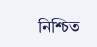নিশ্চিত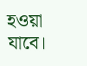হওয়া যাবে।